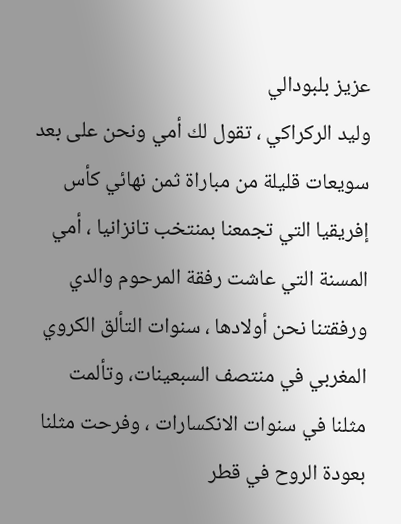عزيز بلبودالي
وليد الركراكي ، تقول لك أمي ونحن على بعد سويعات قليلة من مباراة ثمن نهائي كأس إفريقيا التي تجمعنا بمنتخب تانزانيا ، أمي المسنة التي عاشت رفقة المرحوم والدي ورفقتنا نحن أولادها ، سنوات التألق الكروي المغربي في منتصف السبعينات، وتألمت مثلنا في سنوات الانكسارات ، وفرحت مثلنا بعودة الروح في قطر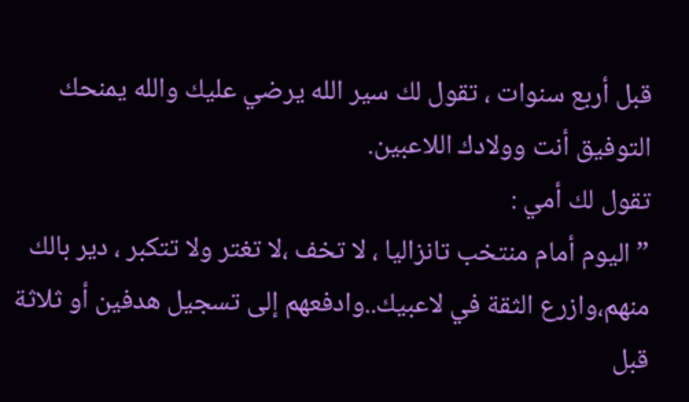قبل أربع سنوات ، تقول لك سير الله يرضي عليك والله يمنحك التوفيق أنت وولادك اللاعبين.
تقول لك أمي :
” اليوم أمام منتخب تانزاليا ، لا تخف ،لا تغتر ولا تتكبر ، دير بالك منهم،وازرع الثقة في لاعبيك..وادفعهم إلى تسجيل هدفين أو ثلاثة قبل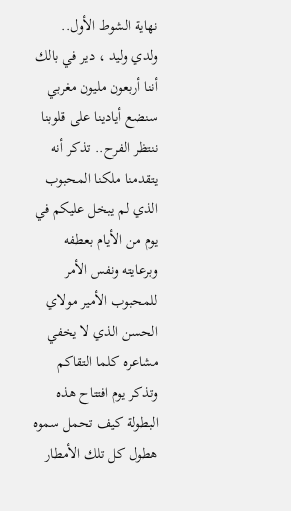نهاية الشوط الأول..
ولدي وليد ، دير في بالك أننا أربعون مليون مغربي سنضع أيادينا على قلوبنا ننتظر الفرح.. تذكر أنه يتقدمنا ملكنا المحبوب الذي لم يبخل عليكم في يوم من الأيام بعطفه وبرعايته ونفس الأمر للمحبوب الأمير مولاي الحسن الذي لا يخفي مشاعره كلما التقاكم وتذكر يوم افتتاح هذه البطولة كيف تحمل سموه هطول كل تلك الأمطار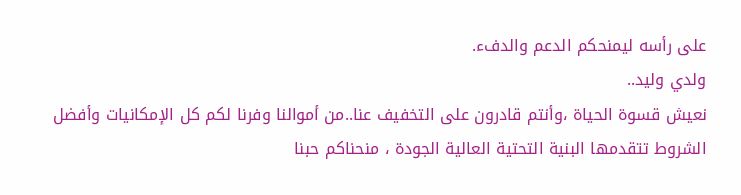على رأسه ليمنحكم الدعم والدفء.
ولدي وليد..
نعيش قسوة الحياة ،وأنتم قادرون على التخفيف عنا..من أموالنا وفرنا لكم كل الإمكانيات وأفضل الشروط تتقدمها البنية التحتية العالية الجودة ، منحناكم حبنا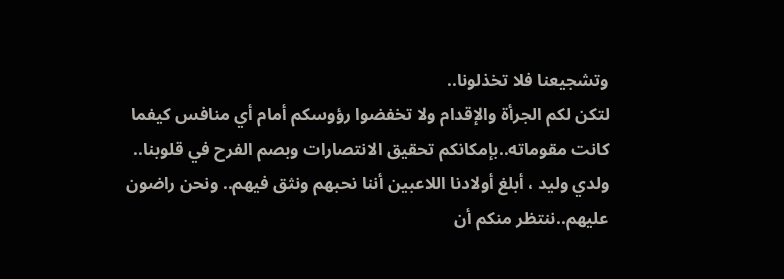وتشجيعنا فلا تخذلونا..
لتكن لكم الجرأة والإقدام ولا تخفضوا رؤوسكم أمام أي منافس كيفما كانت مقوماته..بإمكانكم تحقيق الانتصارات وبصم الفرح في قلوبنا..
ولدي وليد ، أبلغ أولادنا اللاعبين أننا نحبهم ونثق فيهم.. ونحن راضون عليهم..ننتظر منكم أن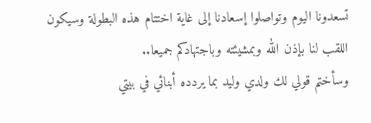تسعدونا اليوم وتواصلوا إسعادنا إلى غاية اختتام هذه البطولة وسيكون اللقب لنا بإذن الله وبمشيئته وباجتهادكم جميعا..
وسأختم قولي لك ولدي وليد بما يردده أبنائي في بيتي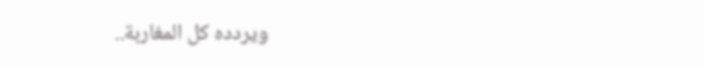ويردده كل المغاربة..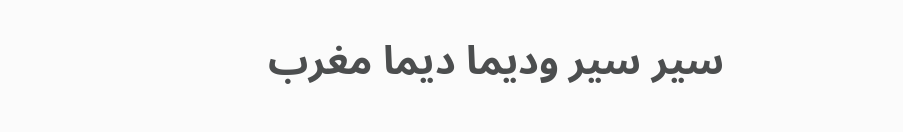سير سير وديما ديما مغرب